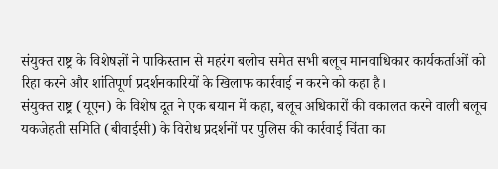संयुक्त राष्ट्र के विशेषज्ञों ने पाकिस्तान से महरंग बलोच समेत सभी बलूच मानवाधिकार कार्यकर्ताओं को रिहा करने और शांतिपूर्ण प्रदर्शनकारियों के खिलाफ कार्रवाई न करने को कहा है।
संयुक्त राष्ट्र (यूएन) के विशेष दूत ने एक बयान में कहा, बलूच अधिकारों की वकालत करने वाली बलूच यकजेहती समिति (बीवाईसी) के विरोध प्रदर्शनों पर पुलिस की कार्रवाई चिंता का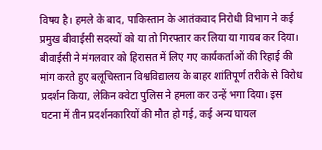विषय है। हमले के बाद, पाकिस्तान के आतंकवाद निरोधी विभाग ने कई प्रमुख बीवाईसी सदस्यों को या तो गिरफ्तार कर लिया या गायब कर दिया।
बीवाईसी ने मंगलवार को हिरासत में लिए गए कार्यकर्ताओं की रिहाई की मांग करते हुए बलूचिस्तान विश्वविद्यालय के बाहर शांतिपूर्ण तरीके से विरोध प्रदर्शन किया, लेकिन क्वेटा पुलिस ने हमला कर उन्हें भगा दिया। इस घटना में तीन प्रदर्शनकारियों की मौत हो गई, कई अन्य घायल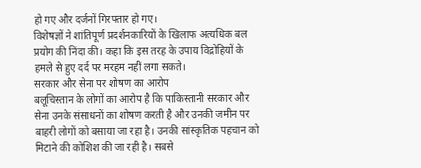हो गए और दर्जनों गिरफ्तार हो गए।
विशेषज्ञों ने शांतिपूर्ण प्रदर्शनकारियों के खिलाफ अत्यधिक बल प्रयोग की निंदा की। कहा कि इस तरह के उपाय विद्रोहियों के हमले से हुए दर्द पर मरहम नहीं लगा सकते।
सरकार और सेना पर शोषण का आरोप
बलूचिस्तान के लोगों का आरोप है कि पाकिस्तानी सरकार और सेना उनके संसाधनों का शोषण करती है और उनकी जमीन पर बाहरी लोगों को बसाया जा रहा है। उनकी सांस्कृतिक पहचान को मिटाने की कोशिश की जा रही है। सबसे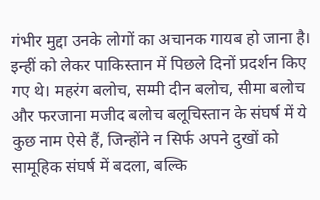गंभीर मुद्दा उनके लोगों का अचानक गायब हो जाना है। इन्हीं को लेकर पाकिस्तान में पिछले दिनों प्रदर्शन किए गए थे। महरंग बलोच, सम्मी दीन बलोच, सीमा बलोच और फरजाना मजीद बलोच बलूचिस्तान के संघर्ष में ये कुछ नाम ऐसे हैं, जिन्होंने न सिर्फ अपने दुखों को सामूहिक संघर्ष में बदला, बल्कि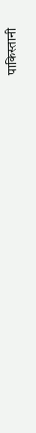पाकिस्तानी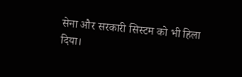सेना और सरकारी सिस्टम को भी हिला दिया।